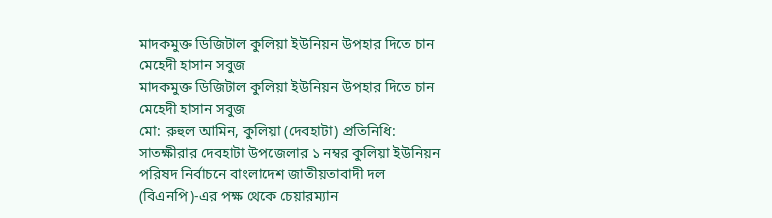মাদকমুক্ত ডিজিটাল কুলিয়া ইউনিয়ন উপহার দিতে চান মেহেদী হাসান সবুজ
মাদকমুক্ত ডিজিটাল কুলিয়া ইউনিয়ন উপহার দিতে চান মেহেদী হাসান সবুজ
মো: রুহুল আমিন, কুলিয়া (দেবহাটা) প্রতিনিধি: সাতক্ষীরার দেবহাটা উপজেলার ১ নম্বর কুলিয়া ইউনিয়ন পরিষদ নির্বাচনে বাংলাদেশ জাতীয়তাবাদী দল (বিএনপি)-এর পক্ষ থেকে চেয়ারম্যান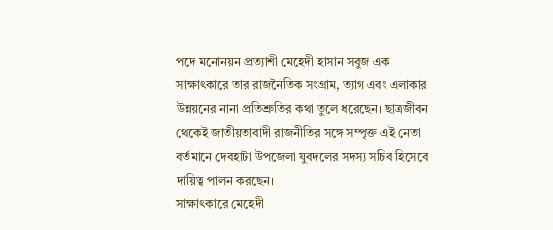পদে মনোনয়ন প্রত্যাশী মেহেদী হাসান সবুজ এক সাক্ষাৎকারে তার রাজনৈতিক সংগ্রাম, ত্যাগ এবং এলাকার উন্নয়নের নানা প্রতিশ্রুতির কথা তুলে ধরেছেন। ছাত্রজীবন থেকেই জাতীয়তাবাদী রাজনীতির সঙ্গে সম্পৃক্ত এই নেতা বর্তমানে দেবহাটা উপজেলা যুবদলের সদস্য সচিব হিসেবে দায়িত্ব পালন করছেন।
সাক্ষাৎকারে মেহেদী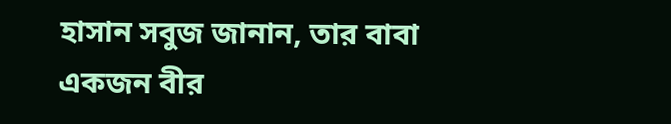হাসান সবুজ জানান, তার বাবা একজন বীর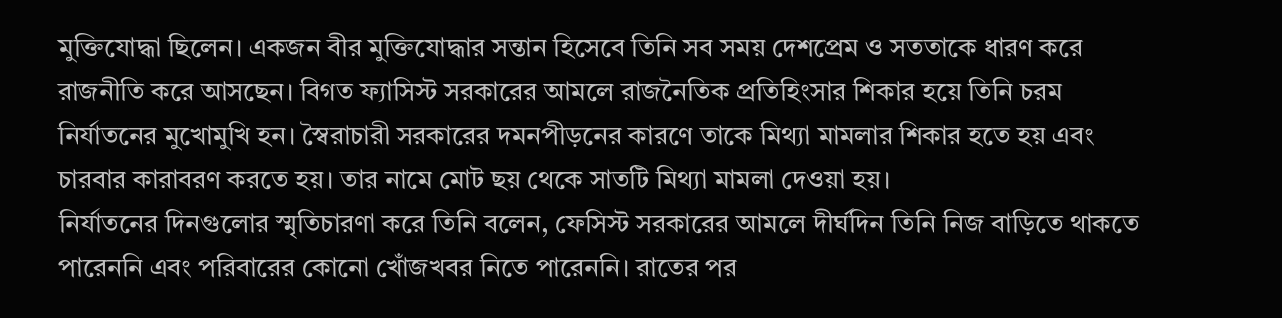মুক্তিযোদ্ধা ছিলেন। একজন বীর মুক্তিযোদ্ধার সন্তান হিসেবে তিনি সব সময় দেশপ্রেম ও সততাকে ধারণ করে রাজনীতি করে আসছেন। বিগত ফ্যাসিস্ট সরকারের আমলে রাজনৈতিক প্রতিহিংসার শিকার হয়ে তিনি চরম নির্যাতনের মুখোমুখি হন। স্বৈরাচারী সরকারের দমনপীড়নের কারণে তাকে মিথ্যা মামলার শিকার হতে হয় এবং চারবার কারাবরণ করতে হয়। তার নামে মোট ছয় থেকে সাতটি মিথ্যা মামলা দেওয়া হয়।
নির্যাতনের দিনগুলোর স্মৃতিচারণা করে তিনি বলেন, ফেসিস্ট সরকারের আমলে দীর্ঘদিন তিনি নিজ বাড়িতে থাকতে পারেননি এবং পরিবারের কোনো খোঁজখবর নিতে পারেননি। রাতের পর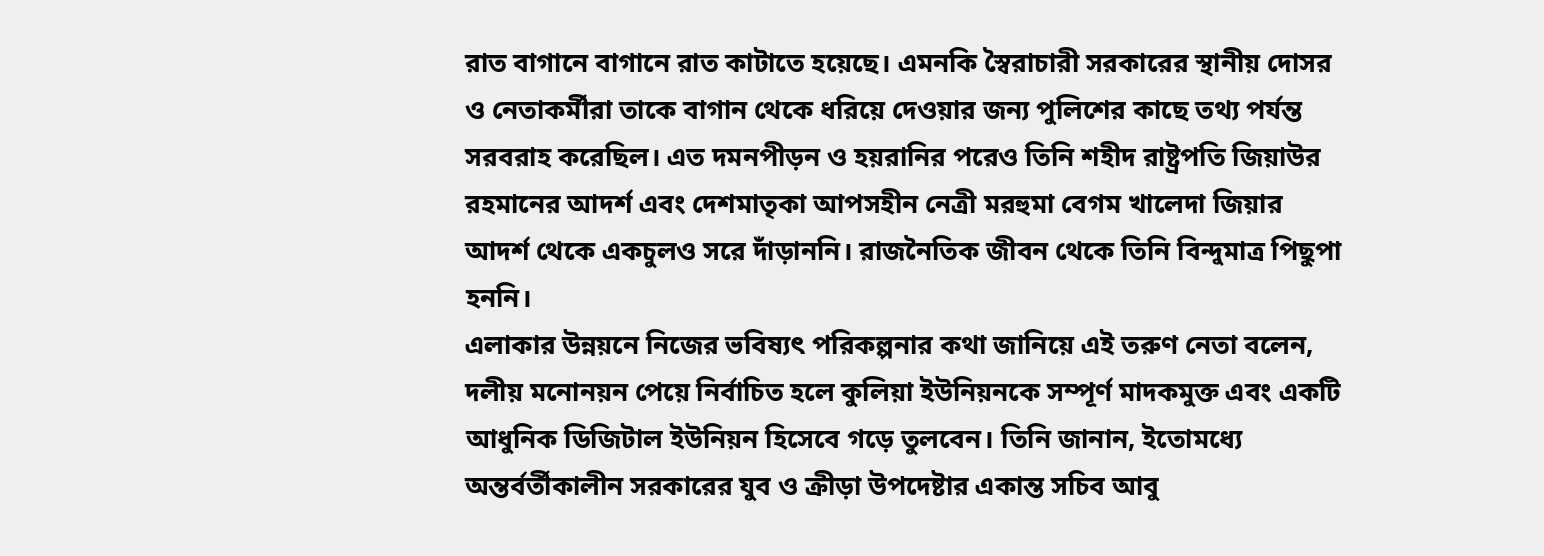রাত বাগানে বাগানে রাত কাটাতে হয়েছে। এমনকি স্বৈরাচারী সরকারের স্থানীয় দোসর ও নেতাকর্মীরা তাকে বাগান থেকে ধরিয়ে দেওয়ার জন্য পুলিশের কাছে তথ্য পর্যন্ত সরবরাহ করেছিল। এত দমনপীড়ন ও হয়রানির পরেও তিনি শহীদ রাষ্ট্রপতি জিয়াউর রহমানের আদর্শ এবং দেশমাতৃকা আপসহীন নেত্রী মরহুমা বেগম খালেদা জিয়ার আদর্শ থেকে একচুলও সরে দাঁড়াননি। রাজনৈতিক জীবন থেকে তিনি বিন্দুমাত্র পিছুপা হননি।
এলাকার উন্নয়নে নিজের ভবিষ্যৎ পরিকল্পনার কথা জানিয়ে এই তরুণ নেতা বলেন, দলীয় মনোনয়ন পেয়ে নির্বাচিত হলে কুলিয়া ইউনিয়নকে সম্পূর্ণ মাদকমুক্ত এবং একটি আধুনিক ডিজিটাল ইউনিয়ন হিসেবে গড়ে তুলবেন। তিনি জানান, ইতোমধ্যে অন্তর্বর্তীকালীন সরকারের যুব ও ক্রীড়া উপদেষ্টার একান্ত সচিব আবু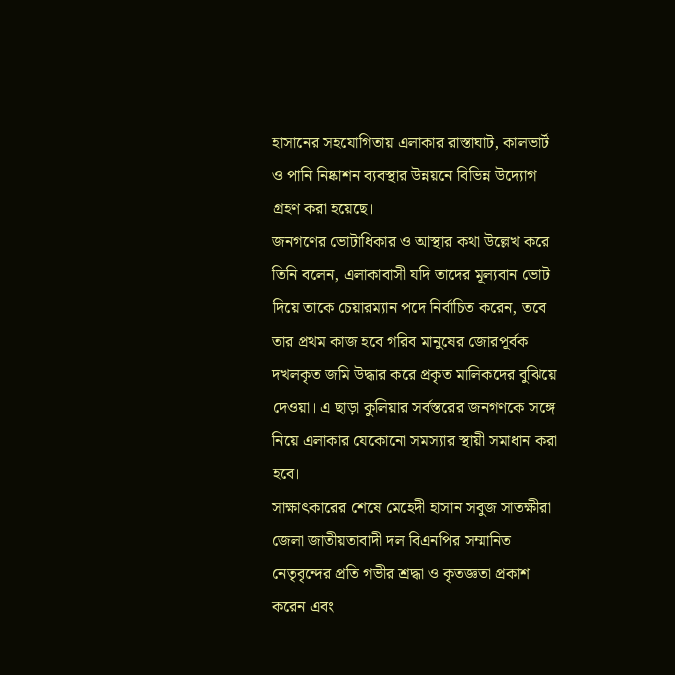হাসানের সহযোগিতায় এলাকার রাস্তাঘাট, কালভার্ট ও পানি নিষ্কাশন ব্যবস্থার উন্নয়নে বিভিন্ন উদ্যোগ গ্রহণ করা হয়েছে।
জনগণের ভোটাধিকার ও আস্থার কথা উল্লেখ করে তিনি বলেন, এলাকাবাসী যদি তাদের মূল্যবান ভোট দিয়ে তাকে চেয়ারম্যান পদে নির্বাচিত করেন, তবে তার প্রথম কাজ হবে গরিব মানুষের জোরপূর্বক দখলকৃত জমি উদ্ধার করে প্রকৃত মালিকদের বুঝিয়ে দেওয়া। এ ছাড়া কুলিয়ার সর্বস্তরের জনগণকে সঙ্গে নিয়ে এলাকার যেকোনো সমস্যার স্থায়ী সমাধান করা হবে।
সাক্ষাৎকারের শেষে মেহেদী হাসান সবুজ সাতক্ষীরা জেলা জাতীয়তাবাদী দল বিএনপির সম্মানিত নেতৃবৃন্দের প্রতি গভীর শ্রদ্ধা ও কৃতজ্ঞতা প্রকাশ করেন এবং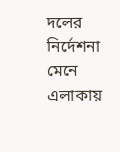দলের নির্দেশনা মেনে এলাকায়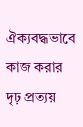ঐক্যবদ্ধভাবে কাজ করার দৃঢ় প্রত্যয়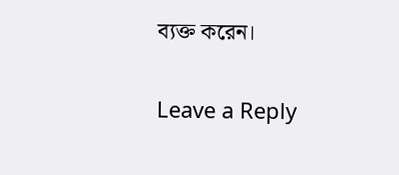ব্যক্ত করেন।

Leave a Reply